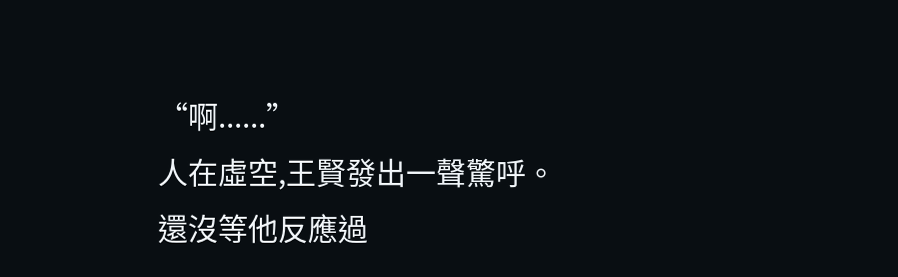“啊......”
人在虛空,王賢發出一聲驚呼。
還沒等他反應過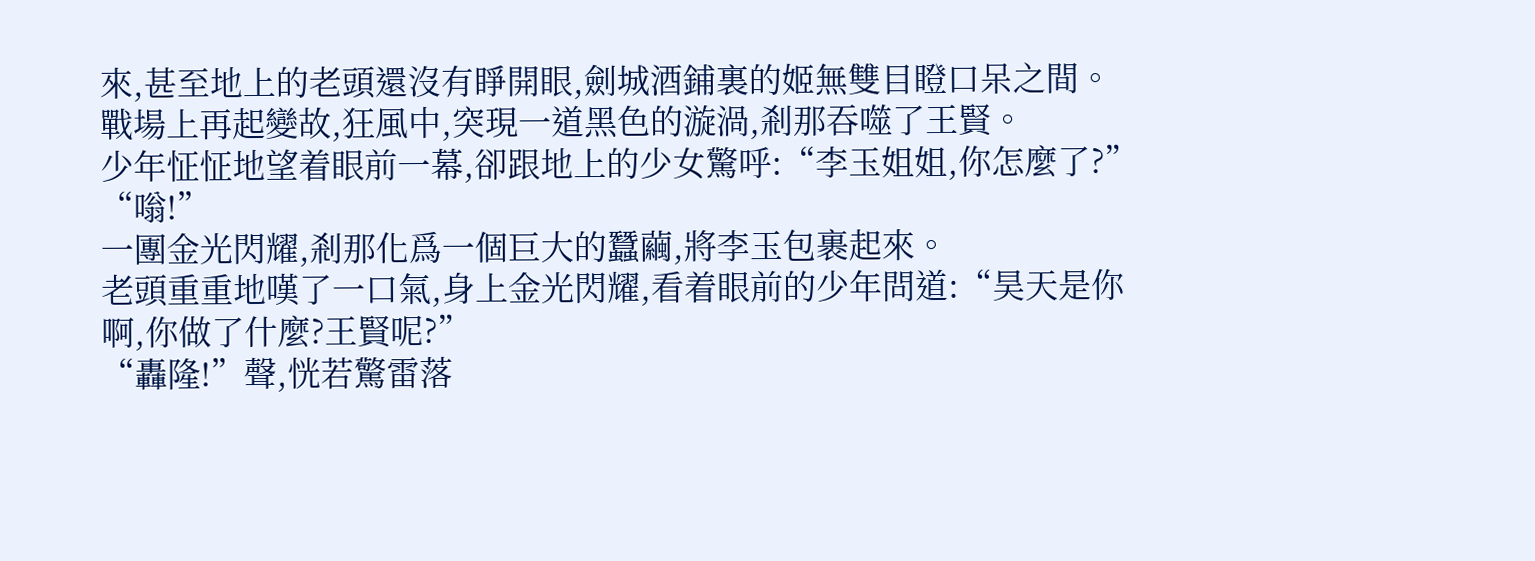來,甚至地上的老頭還沒有睜開眼,劍城酒鋪裏的姬無雙目瞪口呆之間。
戰場上再起變故,狂風中,突現一道黑色的漩渦,剎那吞噬了王賢。
少年怔怔地望着眼前一幕,卻跟地上的少女驚呼:“李玉姐姐,你怎麼了?”
“嗡!”
一團金光閃耀,剎那化爲一個巨大的蠶繭,將李玉包裹起來。
老頭重重地嘆了一口氣,身上金光閃耀,看着眼前的少年問道:“昊天是你啊,你做了什麼?王賢呢?”
“轟隆!”聲,恍若驚雷落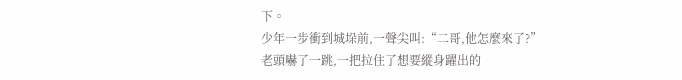下。
少年一步衝到城垛前,一聲尖叫:“二哥,他怎麼來了?”
老頭嚇了一跳,一把拉住了想要縱身躍出的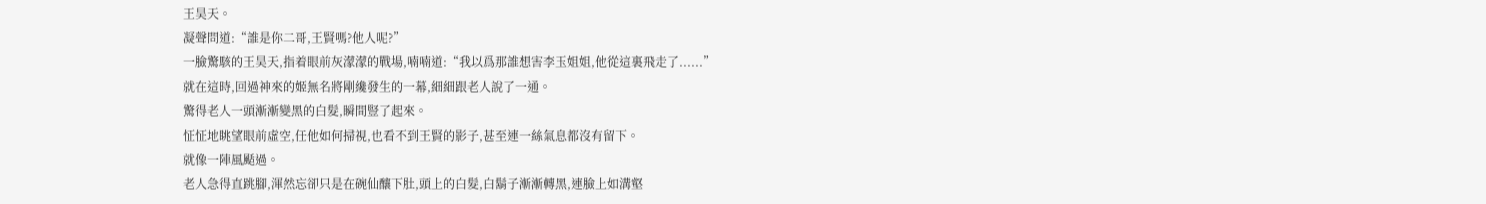王昊天。
凝聲問道:“誰是你二哥,王賢嗎?他人呢?”
一臉驚駭的王昊天,指着眼前灰濛濛的戰場,喃喃道:“我以爲那誰想害李玉姐姐,他從這裏飛走了......”
就在這時,回過神來的姬無名將剛纔發生的一幕,細細跟老人說了一通。
驚得老人一頭漸漸變黑的白髮,瞬間豎了起來。
怔怔地眺望眼前虛空,任他如何掃視,也看不到王賢的影子,甚至連一絲氣息都沒有留下。
就像一陣風颳過。
老人急得直跳腳,渾然忘卻只是在碗仙釀下肚,頭上的白髮,白鬍子漸漸轉黑,連臉上如溝壑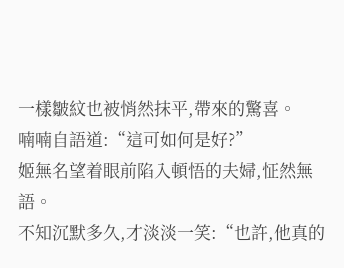一樣皺紋也被悄然抹平,帶來的驚喜。
喃喃自語道:“這可如何是好?”
姬無名望着眼前陷入頓悟的夫婦,怔然無語。
不知沉默多久,才淡淡一笑:“也許,他真的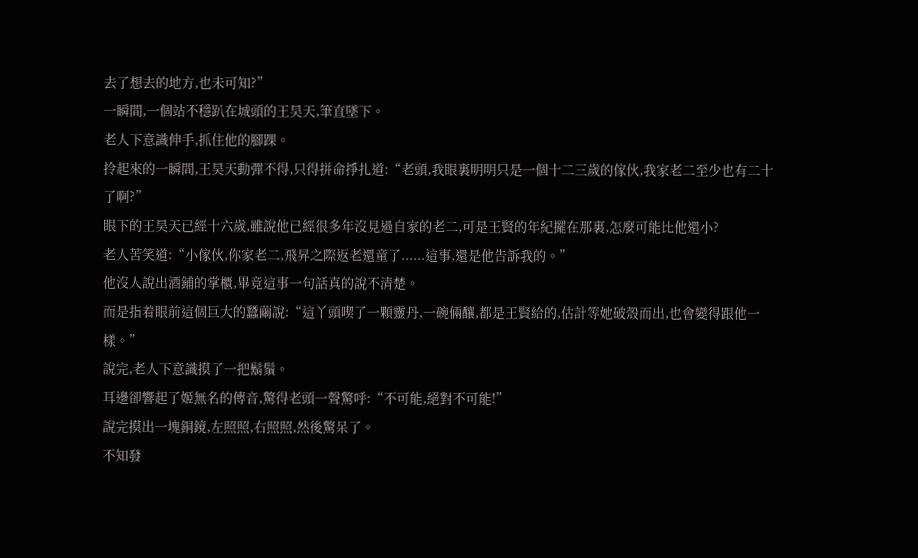去了想去的地方,也未可知?”
一瞬間,一個站不穩趴在城頭的王昊天,筆直墜下。
老人下意識伸手,抓住他的腳踝。
拎起來的一瞬間,王昊天動彈不得,只得拼命掙扎道:“老頭,我眼裏明明只是一個十二三歲的傢伙,我家老二至少也有二十了啊?”
眼下的王昊天已經十六歲,雖說他已經很多年沒見過自家的老二,可是王賢的年紀擺在那裏,怎麼可能比他還小?
老人苦笑道:“小傢伙,你家老二,飛昇之際返老還童了......這事,還是他告訴我的。”
他沒人說出酒鋪的掌櫃,畢竟這事一句話真的說不清楚。
而是指着眼前這個巨大的蠶繭說:“這丫頭喫了一顆靈丹,一碗倆釀,都是王賢給的,估計等她破殼而出,也會變得跟他一樣。”
說完,老人下意識摸了一把鬍鬚。
耳邊卻響起了姬無名的傳音,驚得老頭一聲驚呼:“不可能,絕對不可能!”
說完摸出一塊銅鏡,左照照,右照照,然後驚呆了。
不知發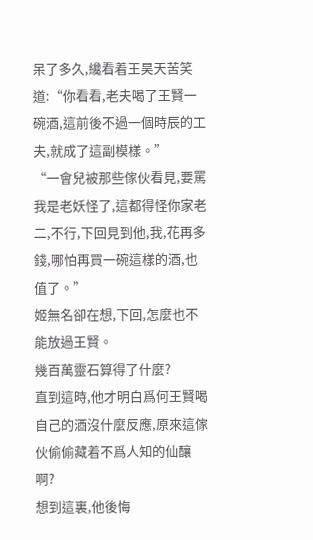呆了多久,纔看着王昊天苦笑道:“你看看,老夫喝了王賢一碗酒,這前後不過一個時辰的工夫,就成了這副模樣。”
“一會兒被那些傢伙看見,要罵我是老妖怪了,這都得怪你家老二,不行,下回見到他,我,花再多錢,哪怕再買一碗這樣的酒,也值了。”
姬無名卻在想,下回,怎麼也不能放過王賢。
幾百萬靈石算得了什麼?
直到這時,他才明白爲何王賢喝自己的酒沒什麼反應,原來這傢伙偷偷藏着不爲人知的仙釀啊?
想到這裏,他後悔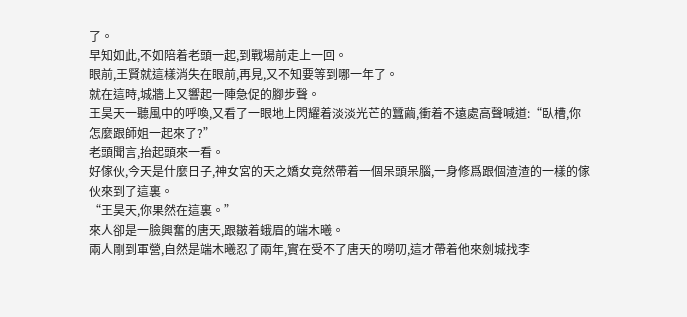了。
早知如此,不如陪着老頭一起,到戰場前走上一回。
眼前,王賢就這樣消失在眼前,再見,又不知要等到哪一年了。
就在這時,城牆上又響起一陣急促的腳步聲。
王昊天一聽風中的呼喚,又看了一眼地上閃耀着淡淡光芒的蠶繭,衝着不遠處高聲喊道:“臥槽,你怎麼跟師姐一起來了?”
老頭聞言,抬起頭來一看。
好傢伙,今天是什麼日子,神女宮的天之嬌女竟然帶着一個呆頭呆腦,一身修爲跟個渣渣的一樣的傢伙來到了這裏。
“王昊天,你果然在這裏。”
來人卻是一臉興奮的唐天,跟皺着蛾眉的端木曦。
兩人剛到軍營,自然是端木曦忍了兩年,實在受不了唐天的嘮叨,這才帶着他來劍城找李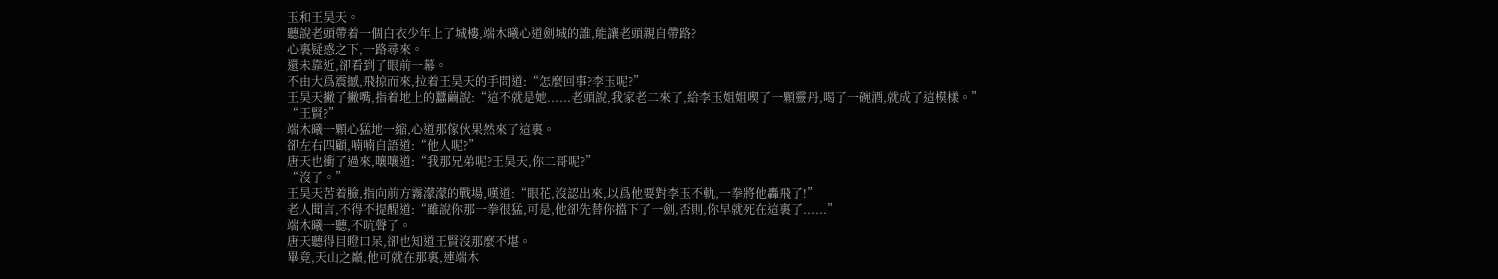玉和王昊天。
聽說老頭帶着一個白衣少年上了城樓,端木曦心道劍城的誰,能讓老頭親自帶路?
心裏疑惑之下,一路尋來。
還未靠近,卻看到了眼前一幕。
不由大爲震撼,飛掠而來,拉着王昊天的手問道:“怎麼回事?李玉呢?”
王昊天撇了撇嘴,指着地上的蠶繭說:“這不就是她......老頭說,我家老二來了,給李玉姐姐喫了一顆靈丹,喝了一碗酒,就成了這模樣。”
“王賢?”
端木曦一顆心猛地一縮,心道那傢伙果然來了這裏。
卻左右四顧,喃喃自語道:“他人呢?”
唐天也衝了過來,嚷嚷道:“我那兄弟呢?王昊天,你二哥呢?”
“沒了。”
王昊天苦着臉,指向前方霧濛濛的戰場,嘆道:“眼花,沒認出來,以爲他要對李玉不軌,一拳將他轟飛了!”
老人聞言,不得不提醒道:“雖說你那一拳很猛,可是,他卻先替你擋下了一劍,否則,你早就死在這裏了......”
端木曦一聽,不吭聲了。
唐天聽得目瞪口呆,卻也知道王賢沒那麼不堪。
畢竟,天山之巔,他可就在那裏,連端木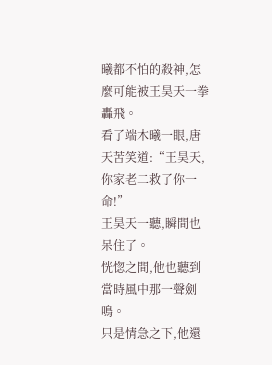曦都不怕的殺神,怎麼可能被王昊天一拳轟飛。
看了端木曦一眼,唐天苦笑道:“王昊天,你家老二救了你一命!”
王昊天一聽,瞬間也呆住了。
恍惚之間,他也聽到當時風中那一聲劍鳴。
只是情急之下,他還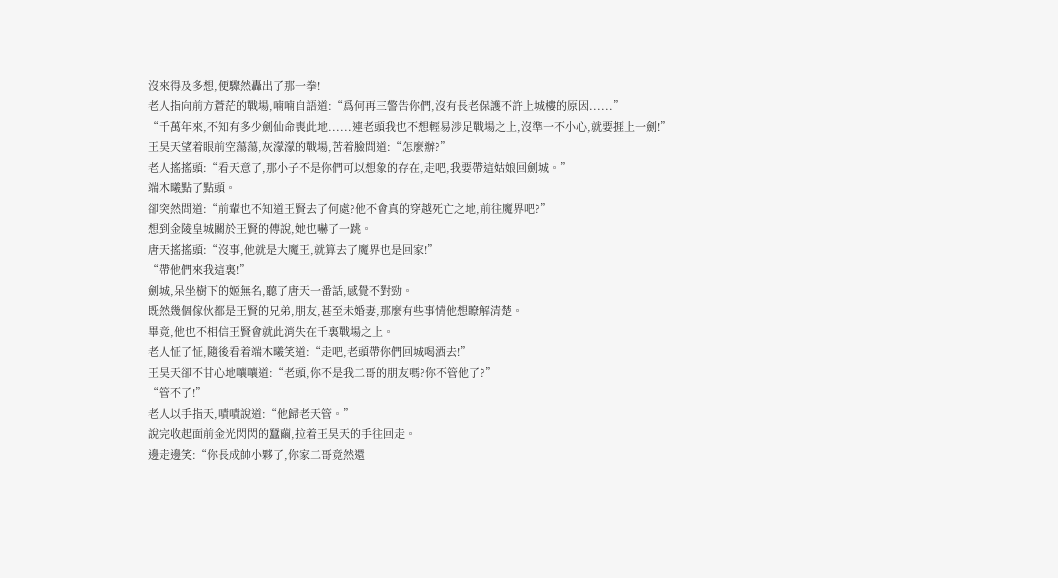沒來得及多想,便驟然轟出了那一拳!
老人指向前方蒼茫的戰場,喃喃自語道:“爲何再三警告你們,沒有長老保護不許上城樓的原因......”
“千萬年來,不知有多少劍仙命喪此地......連老頭我也不想輕易涉足戰場之上,沒準一不小心,就要捱上一劍!”
王昊天望着眼前空蕩蕩,灰濛濛的戰場,苦着臉問道:“怎麼辦?”
老人搖搖頭:“看天意了,那小子不是你們可以想象的存在,走吧,我要帶這姑娘回劍城。”
端木曦點了點頭。
卻突然問道:“前輩也不知道王賢去了何處?他不會真的穿越死亡之地,前往魔界吧?”
想到金陵皇城關於王賢的傳說,她也嚇了一跳。
唐天搖搖頭:“沒事,他就是大魔王,就算去了魔界也是回家!”
“帶他們來我這裏!”
劍城,呆坐樹下的姬無名,聽了唐天一番話,感覺不對勁。
既然幾個傢伙都是王賢的兄弟,朋友,甚至未婚妻,那麼有些事情他想瞭解清楚。
畢竟,他也不相信王賢會就此消失在千裏戰場之上。
老人怔了怔,隨後看着端木曦笑道:“走吧,老頭帶你們回城喝酒去!”
王昊天卻不甘心地嚷嚷道:“老頭,你不是我二哥的朋友嗎?你不管他了?”
“管不了!”
老人以手指天,嘖嘖說道:“他歸老天管。”
說完收起面前金光閃閃的蠶繭,拉着王昊天的手往回走。
邊走邊笑:“你長成帥小夥了,你家二哥竟然還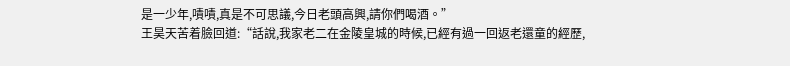是一少年,嘖嘖,真是不可思議,今日老頭高興,請你們喝酒。”
王昊天苦着臉回道:“話說,我家老二在金陵皇城的時候,已經有過一回返老還童的經歷,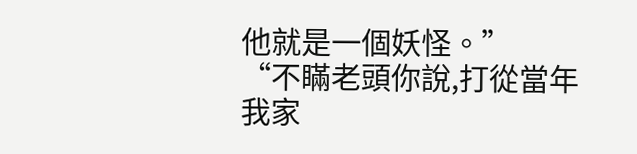他就是一個妖怪。”
“不瞞老頭你說,打從當年我家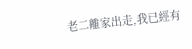老二離家出走,我已經有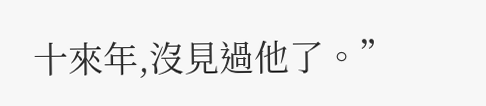十來年,沒見過他了。”